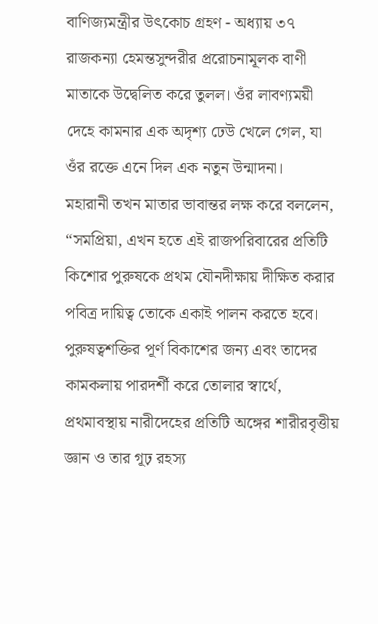বাণিজ্যমন্ত্রীর উৎকোচ গ্রহণ - অধ্যায় ৩৭
রাজকন্যা হেমন্তসুন্দরীর প্ররোচনামূলক বাণী মাতাকে উদ্বেলিত করে তুলল। ওঁর লাবণ্যময়ী দেহে কামনার এক অদৃশ্য ঢেউ খেলে গেল, যা ওঁর রক্তে এনে দিল এক নতুন উন্মাদনা।
মহারানী তখন মাতার ভাবান্তর লক্ষ করে বললেন, “সমপ্রিয়া, এখন হতে এই রাজপরিবারের প্রতিটি কিশোর পুরুষকে প্রথম যৌনদীক্ষায় দীক্ষিত করার পবিত্র দায়িত্ব তোকে একাই পালন করতে হবে। পুরুষত্বশক্তির পূর্ণ বিকাশের জন্য এবং তাদের কামকলায় পারদর্শী করে তোলার স্বার্থে, প্রথমাবস্থায় নারীদেহের প্রতিটি অঙ্গের শারীরবৃত্তীয় জ্ঞান ও তার গূঢ় রহস্য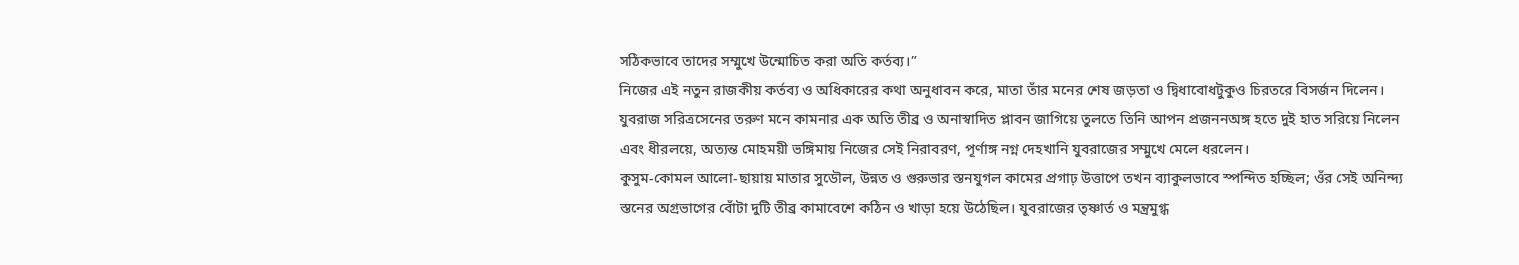সঠিকভাবে তাদের সম্মুখে উন্মোচিত করা অতি কর্তব্য।”
নিজের এই নতুন রাজকীয় কর্তব্য ও অধিকারের কথা অনুধাবন করে, মাতা তাঁর মনের শেষ জড়তা ও দ্বিধাবোধটুকুও চিরতরে বিসর্জন দিলেন। যুবরাজ সরিত্রসেনের তরুণ মনে কামনার এক অতি তীব্র ও অনাস্বাদিত প্লাবন জাগিয়ে তুলতে তিনি আপন প্রজননঅঙ্গ হতে দুই হাত সরিয়ে নিলেন এবং ধীরলয়ে, অত্যন্ত মোহময়ী ভঙ্গিমায় নিজের সেই নিরাবরণ, পূর্ণাঙ্গ নগ্ন দেহখানি যুবরাজের সম্মুখে মেলে ধরলেন।
কুসুম-কোমল আলো-ছায়ায় মাতার সুডৌল, উন্নত ও গুরুভার স্তনযুগল কামের প্রগাঢ় উত্তাপে তখন ব্যাকুলভাবে স্পন্দিত হচ্ছিল; ওঁর সেই অনিন্দ্য স্তনের অগ্রভাগের বোঁটা দুটি তীব্র কামাবেশে কঠিন ও খাড়া হয়ে উঠেছিল। যুবরাজের তৃষ্ণার্ত ও মন্ত্রমুগ্ধ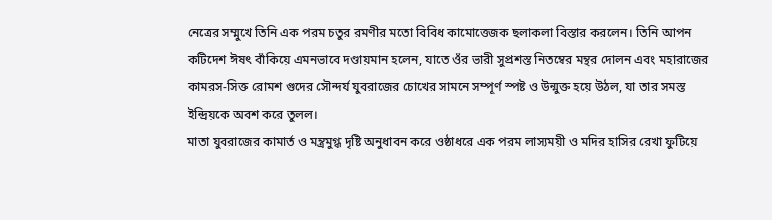নেত্রের সম্মুখে তিনি এক পরম চতুর রমণীর মতো বিবিধ কামোত্তেজক ছলাকলা বিস্তার করলেন। তিনি আপন কটিদেশ ঈষৎ বাঁকিয়ে এমনভাবে দণ্ডায়মান হলেন, যাতে ওঁর ভারী সুপ্রশস্ত নিতম্বের মন্থর দোলন এবং মহারাজের কামরস-সিক্ত রোমশ গুদের সৌন্দর্য যুবরাজের চোখের সামনে সম্পূর্ণ স্পষ্ট ও উন্মুক্ত হয়ে উঠল, যা তার সমস্ত ইন্দ্রিয়কে অবশ করে তুলল।
মাতা যুবরাজের কামার্ত ও মন্ত্রমুগ্ধ দৃষ্টি অনুধাবন করে ওষ্ঠাধরে এক পরম লাস্যময়ী ও মদির হাসির রেখা ফুটিয়ে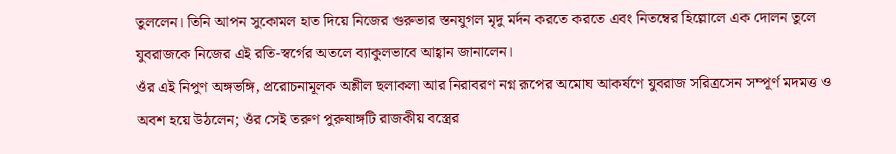তুললেন। তিনি আপন সুকোমল হাত দিয়ে নিজের গুরুভার স্তনযুগল মৃদু মর্দন করতে করতে এবং নিতম্বের হিল্লোলে এক দোলন তুলে যুবরাজকে নিজের এই রতি-স্বর্গের অতলে ব্যাকুলভাবে আহ্বান জানালেন।
ওঁর এই নিপুণ অঙ্গভঙ্গি, প্ররোচনামূলক অশ্লীল ছলাকলা আর নিরাবরণ নগ্ন রূপের অমোঘ আকর্ষণে যুবরাজ সরিত্রসেন সম্পূর্ণ মদমত্ত ও অবশ হয়ে উঠলেন; ওঁর সেই তরুণ পুরুষাঙ্গটি রাজকীয় বস্ত্রের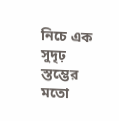নিচে এক সুদৃঢ় স্তম্ভের মতো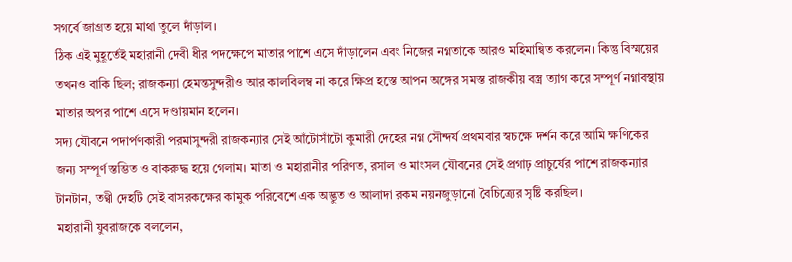সগর্বে জাগ্রত হয়ে মাথা তুলে দাঁড়াল।
ঠিক এই মুহূর্তেই মহারানী দেবী ধীর পদক্ষেপে মাতার পাশে এসে দাঁড়ালেন এবং নিজের নগ্নতাকে আরও মহিমান্বিত করলেন। কিন্তু বিস্ময়ের তখনও বাকি ছিল; রাজকন্যা হেমন্তসুন্দরীও আর কালবিলম্ব না করে ক্ষিপ্র হস্তে আপন অঙ্গের সমস্ত রাজকীয় বস্ত্র ত্যাগ করে সম্পূর্ণ নগ্নাবস্থায় মাতার অপর পাশে এসে দণ্ডায়মান হলেন।
সদ্য যৌবনে পদার্পণকারী পরমাসুন্দরী রাজকন্যার সেই আঁটোসাঁটো কুমারী দেহের নগ্ন সৌন্দর্য প্রথমবার স্বচক্ষে দর্শন করে আমি ক্ষণিকের জন্য সম্পূর্ণ স্তম্ভিত ও বাকরুদ্ধ হয়ে গেলাম। মাতা ও মহারানীর পরিণত, রসাল ও মাংসল যৌবনের সেই প্রগাঢ় প্রাচুর্যের পাশে রাজকন্যার টানটান, তণ্বী দেহটি সেই বাসরকক্ষের কামুক পরিবেশে এক অদ্ভুত ও আলাদা রকম নয়নজুড়ানো বৈচিত্র্যের সৃষ্টি করছিল।
মহারানী যুবরাজকে বললেন,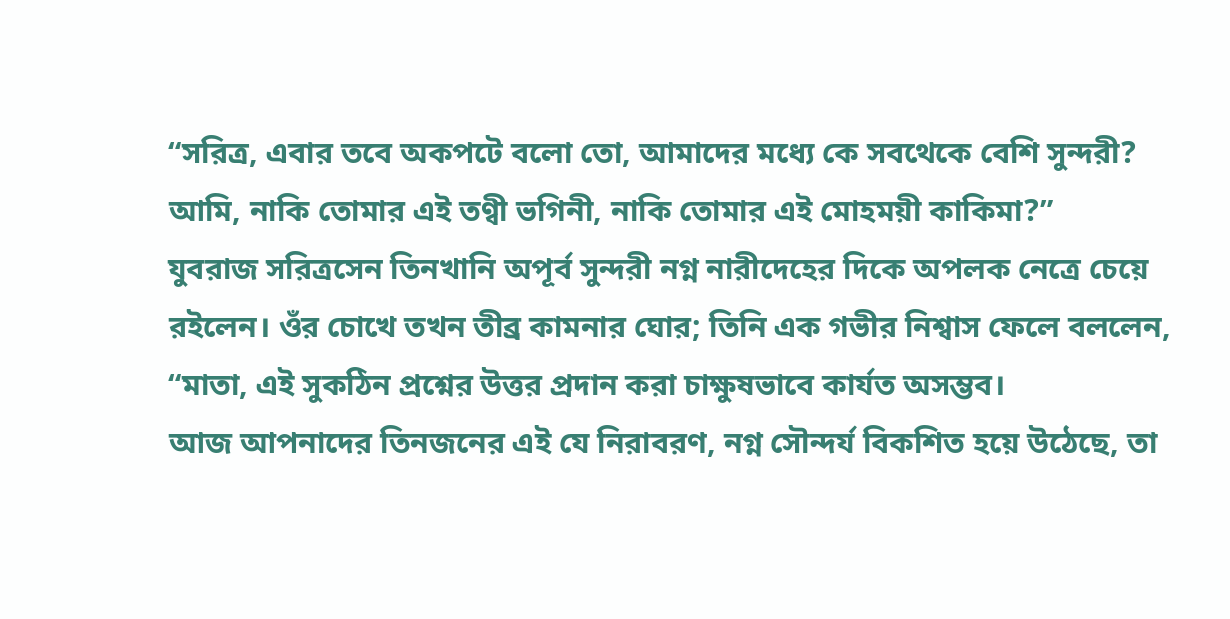“সরিত্র, এবার তবে অকপটে বলো তো, আমাদের মধ্যে কে সবথেকে বেশি সুন্দরী? আমি, নাকি তোমার এই তণ্বী ভগিনী, নাকি তোমার এই মোহময়ী কাকিমা?”
যুবরাজ সরিত্রসেন তিনখানি অপূর্ব সুন্দরী নগ্ন নারীদেহের দিকে অপলক নেত্রে চেয়ে রইলেন। ওঁর চোখে তখন তীব্র কামনার ঘোর; তিনি এক গভীর নিশ্বাস ফেলে বললেন, “মাতা, এই সুকঠিন প্রশ্নের উত্তর প্রদান করা চাক্ষুষভাবে কার্যত অসম্ভব।
আজ আপনাদের তিনজনের এই যে নিরাবরণ, নগ্ন সৌন্দর্য বিকশিত হয়ে উঠেছে, তা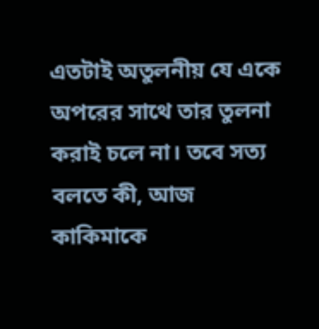এতটাই অতুলনীয় যে একে অপরের সাথে তার তুলনা করাই চলে না। তবে সত্য বলতে কী, আজ কাকিমাকে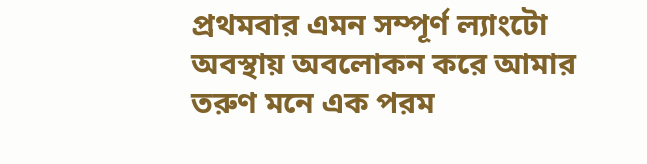প্রথমবার এমন সম্পূর্ণ ল্যাংটো অবস্থায় অবলোকন করে আমার তরুণ মনে এক পরম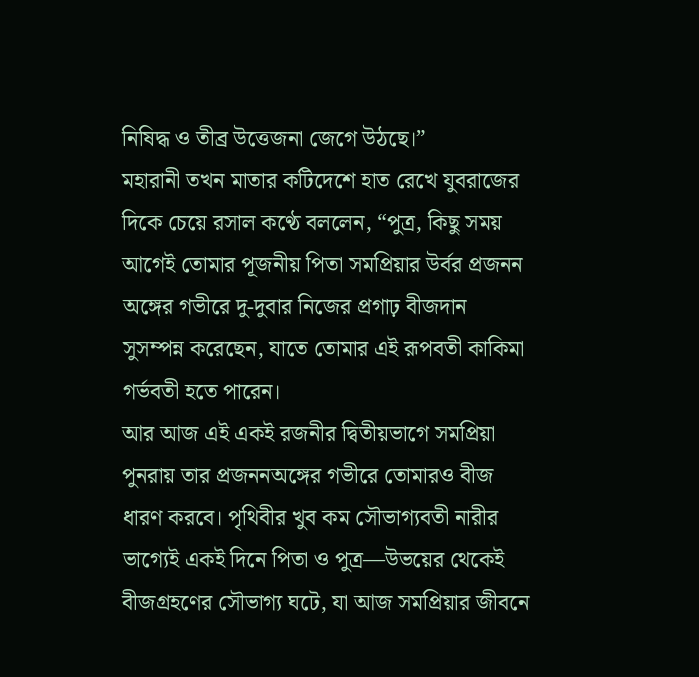নিষিদ্ধ ও তীব্র উত্তেজনা জেগে উঠছে।”
মহারানী তখন মাতার কটিদেশে হাত রেখে যুবরাজের দিকে চেয়ে রসাল কণ্ঠে বললেন, “পুত্র, কিছু সময় আগেই তোমার পূজনীয় পিতা সমপ্রিয়ার উর্বর প্রজনন অঙ্গের গভীরে দু-দুবার নিজের প্রগাঢ় বীজদান সুসম্পন্ন করেছেন, যাতে তোমার এই রূপবতী কাকিমা গর্ভবতী হতে পারেন।
আর আজ এই একই রজনীর দ্বিতীয়ভাগে সমপ্রিয়া পুনরায় তার প্রজননঅঙ্গের গভীরে তোমারও বীজ ধারণ করবে। পৃথিবীর খুব কম সৌভাগ্যবতী নারীর ভাগ্যেই একই দিনে পিতা ও পুত্র—উভয়ের থেকেই বীজগ্রহণের সৌভাগ্য ঘটে, যা আজ সমপ্রিয়ার জীবনে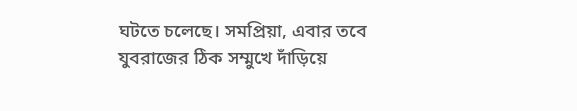ঘটতে চলেছে। সমপ্রিয়া, এবার তবে যুবরাজের ঠিক সম্মুখে দাঁড়িয়ে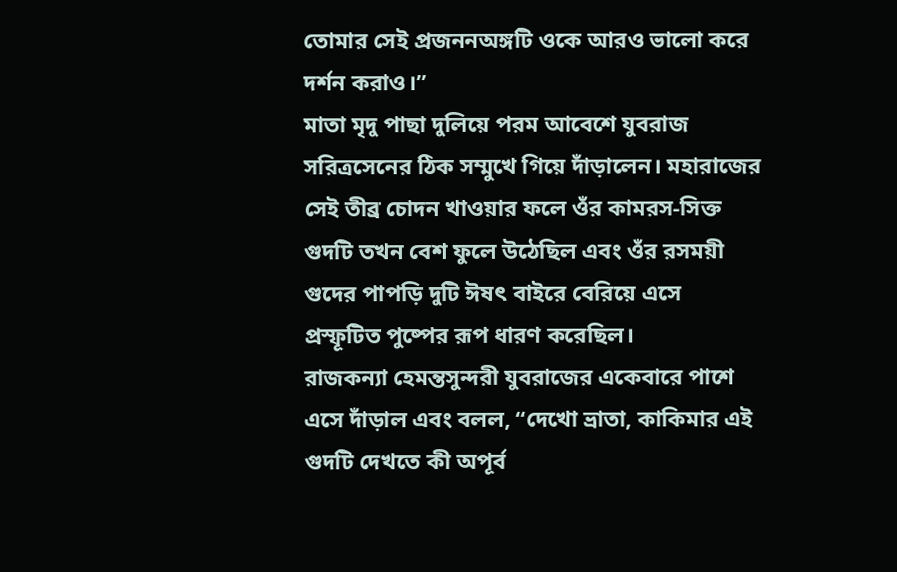তোমার সেই প্রজননঅঙ্গটি ওকে আরও ভালো করে দর্শন করাও।”
মাতা মৃদু পাছা দুলিয়ে পরম আবেশে যুবরাজ সরিত্রসেনের ঠিক সম্মুখে গিয়ে দাঁড়ালেন। মহারাজের সেই তীব্র চোদন খাওয়ার ফলে ওঁর কামরস-সিক্ত গুদটি তখন বেশ ফুলে উঠেছিল এবং ওঁর রসময়ী গুদের পাপড়ি দুটি ঈষৎ বাইরে বেরিয়ে এসে প্রস্ফূটিত পুষ্পের রূপ ধারণ করেছিল।
রাজকন্যা হেমন্তসুন্দরী যুবরাজের একেবারে পাশে এসে দাঁড়াল এবং বলল, “দেখো ভ্রাতা, কাকিমার এই গুদটি দেখতে কী অপূর্ব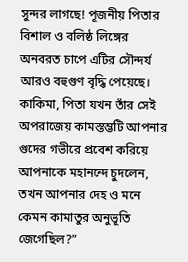সুন্দর লাগছে! পূজনীয় পিতার বিশাল ও বলিষ্ঠ লিঙ্গের অনবরত চাপে এটির সৌন্দর্য আরও বহুগুণ বৃদ্ধি পেয়েছে। কাকিমা, পিতা যখন তাঁর সেই অপরাজেয় কামস্তম্ভটি আপনার গুদের গভীরে প্রবেশ করিয়ে আপনাকে মহানন্দে চুদলেন, তখন আপনার দেহ ও মনে কেমন কামাতুর অনুভূতি জেগেছিল?”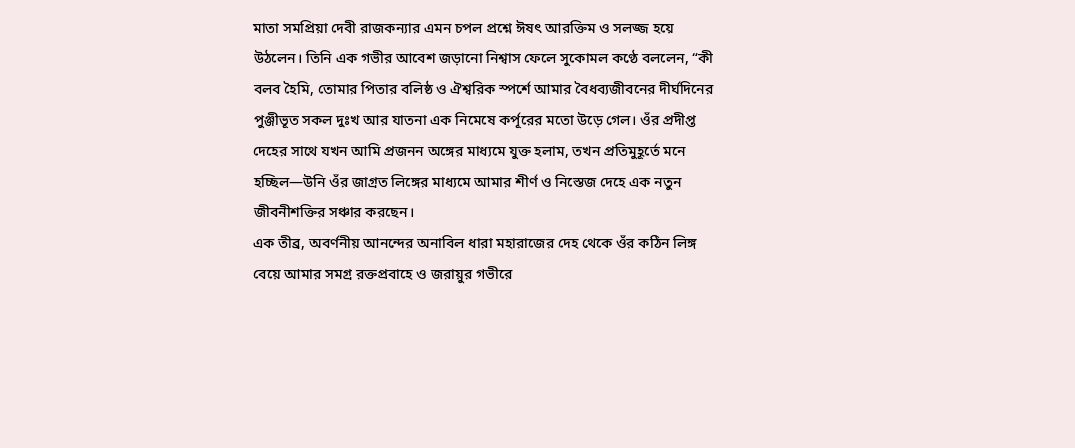মাতা সমপ্রিয়া দেবী রাজকন্যার এমন চপল প্রশ্নে ঈষৎ আরক্তিম ও সলজ্জ হয়ে উঠলেন। তিনি এক গভীর আবেশ জড়ানো নিশ্বাস ফেলে সুকোমল কণ্ঠে বললেন, “কী বলব হৈমি, তোমার পিতার বলিষ্ঠ ও ঐশ্বরিক স্পর্শে আমার বৈধব্যজীবনের দীর্ঘদিনের পুঞ্জীভূত সকল দুঃখ আর যাতনা এক নিমেষে কর্পূরের মতো উড়ে গেল। ওঁর প্রদীপ্ত দেহের সাথে যখন আমি প্রজনন অঙ্গের মাধ্যমে যুক্ত হলাম, তখন প্রতিমুহূর্তে মনে হচ্ছিল—উনি ওঁর জাগ্রত লিঙ্গের মাধ্যমে আমার শীর্ণ ও নিস্তেজ দেহে এক নতুন জীবনীশক্তির সঞ্চার করছেন।
এক তীব্র, অবর্ণনীয় আনন্দের অনাবিল ধারা মহারাজের দেহ থেকে ওঁর কঠিন লিঙ্গ বেয়ে আমার সমগ্র রক্তপ্রবাহে ও জরায়ুর গভীরে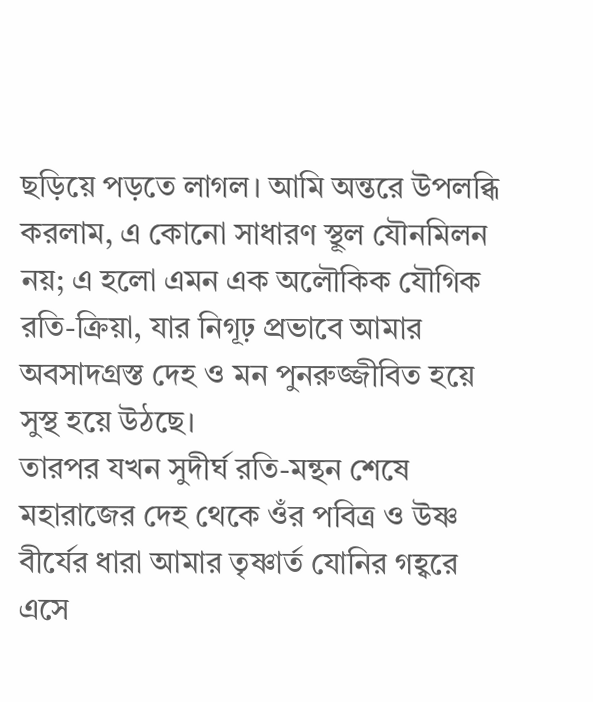ছড়িয়ে পড়তে লাগল। আমি অন্তরে উপলব্ধি করলাম, এ কোনো সাধারণ স্থূল যৌনমিলন নয়; এ হলো এমন এক অলৌকিক যৌগিক রতি-ক্রিয়া, যার নিগূঢ় প্রভাবে আমার অবসাদগ্রস্ত দেহ ও মন পুনরুজ্জীবিত হয়ে সুস্থ হয়ে উঠছে।
তারপর যখন সুদীর্ঘ রতি-মন্থন শেষে মহারাজের দেহ থেকে ওঁর পবিত্র ও উষ্ণ বীর্যের ধারা আমার তৃষ্ণার্ত যোনির গহ্বরে এসে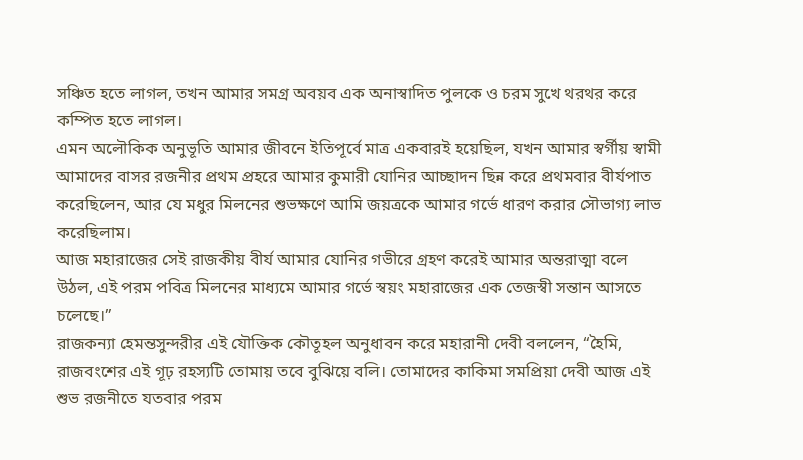সঞ্চিত হতে লাগল, তখন আমার সমগ্র অবয়ব এক অনাস্বাদিত পুলকে ও চরম সুখে থরথর করে কম্পিত হতে লাগল।
এমন অলৌকিক অনুভূতি আমার জীবনে ইতিপূর্বে মাত্র একবারই হয়েছিল, যখন আমার স্বর্গীয় স্বামী আমাদের বাসর রজনীর প্রথম প্রহরে আমার কুমারী যোনির আচ্ছাদন ছিন্ন করে প্রথমবার বীর্যপাত করেছিলেন, আর যে মধুর মিলনের শুভক্ষণে আমি জয়ত্রকে আমার গর্ভে ধারণ করার সৌভাগ্য লাভ করেছিলাম।
আজ মহারাজের সেই রাজকীয় বীর্য আমার যোনির গভীরে গ্রহণ করেই আমার অন্তরাত্মা বলে উঠল, এই পরম পবিত্র মিলনের মাধ্যমে আমার গর্ভে স্বয়ং মহারাজের এক তেজস্বী সন্তান আসতে চলেছে।”
রাজকন্যা হেমন্তসুন্দরীর এই যৌক্তিক কৌতূহল অনুধাবন করে মহারানী দেবী বললেন, “হৈমি, রাজবংশের এই গূঢ় রহস্যটি তোমায় তবে বুঝিয়ে বলি। তোমাদের কাকিমা সমপ্রিয়া দেবী আজ এই শুভ রজনীতে যতবার পরম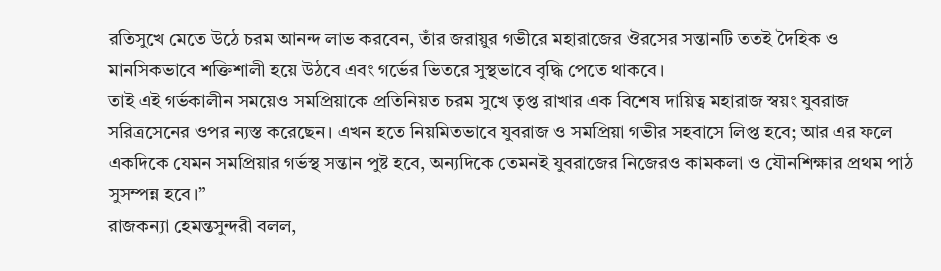রতিসুখে মেতে উঠে চরম আনন্দ লাভ করবেন, তাঁর জরায়ুর গভীরে মহারাজের ঔরসের সন্তানটি ততই দৈহিক ও মানসিকভাবে শক্তিশালী হয়ে উঠবে এবং গর্ভের ভিতরে সুস্থভাবে বৃদ্ধি পেতে থাকবে।
তাই এই গর্ভকালীন সময়েও সমপ্রিয়াকে প্রতিনিয়ত চরম সুখে তৃপ্ত রাখার এক বিশেষ দায়িত্ব মহারাজ স্বয়ং যুবরাজ সরিত্রসেনের ওপর ন্যস্ত করেছেন। এখন হতে নিয়মিতভাবে যুবরাজ ও সমপ্রিয়া গভীর সহবাসে লিপ্ত হবে; আর এর ফলে একদিকে যেমন সমপ্রিয়ার গর্ভস্থ সন্তান পুষ্ট হবে, অন্যদিকে তেমনই যুবরাজের নিজেরও কামকলা ও যৌনশিক্ষার প্রথম পাঠ সুসম্পন্ন হবে।”
রাজকন্যা হেমন্তসুন্দরী বলল,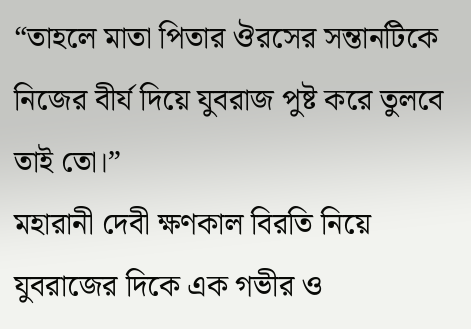“তাহলে মাতা পিতার ঔরসের সন্তানটিকে নিজের বীর্য দিয়ে যুবরাজ পুষ্ট করে তুলবে তাই তো।”
মহারানী দেবী ক্ষণকাল বিরতি নিয়ে যুবরাজের দিকে এক গভীর ও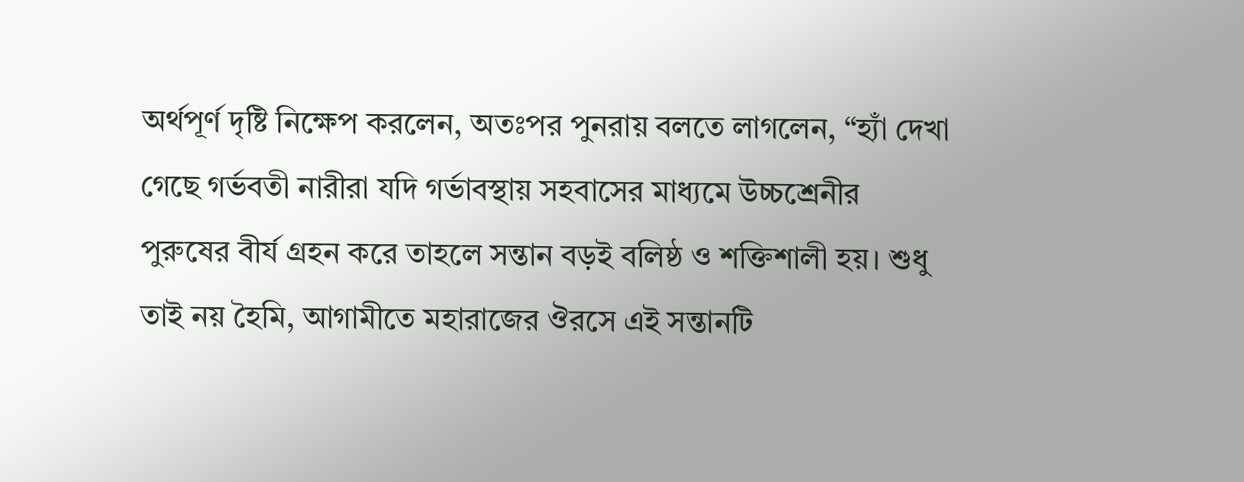অর্থপূর্ণ দৃষ্টি নিক্ষেপ করলেন, অতঃপর পুনরায় বলতে লাগলেন, “হ্যাঁ দেখা গেছে গর্ভবতী নারীরা যদি গর্ভাবস্থায় সহবাসের মাধ্যমে উচ্চশ্রেনীর পুরুষের বীর্য গ্রহন করে তাহলে সন্তান বড়ই বলিষ্ঠ ও শক্তিশালী হয়। শুধু তাই নয় হৈমি, আগামীতে মহারাজের ঔরসে এই সন্তানটি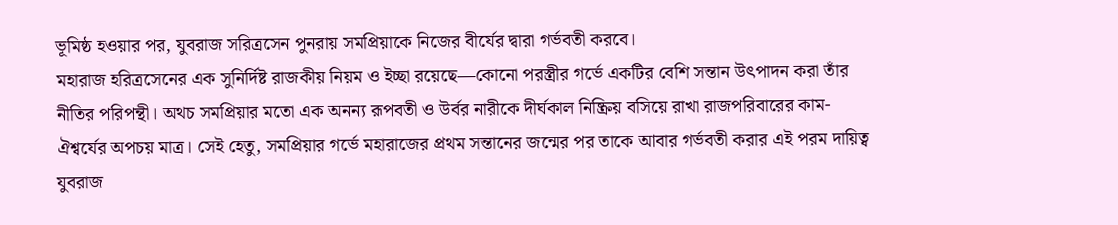ভূমিষ্ঠ হওয়ার পর, যুবরাজ সরিত্রসেন পুনরায় সমপ্রিয়াকে নিজের বীর্যের দ্বারা গর্ভবতী করবে।
মহারাজ হরিত্রসেনের এক সুনির্দিষ্ট রাজকীয় নিয়ম ও ইচ্ছা রয়েছে—কোনো পরস্ত্রীর গর্ভে একটির বেশি সন্তান উৎপাদন করা তাঁর নীতির পরিপন্থী। অথচ সমপ্রিয়ার মতো এক অনন্য রূপবতী ও উর্বর নারীকে দীর্ঘকাল নিষ্ক্রিয় বসিয়ে রাখা রাজপরিবারের কাম-ঐশ্বর্যের অপচয় মাত্র। সেই হেতু, সমপ্রিয়ার গর্ভে মহারাজের প্রথম সন্তানের জন্মের পর তাকে আবার গর্ভবতী করার এই পরম দায়িত্ব যুবরাজ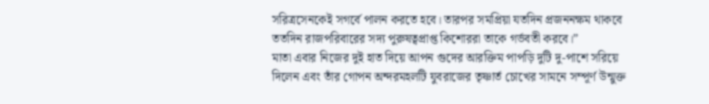সরিত্রসেনকেই সগর্বে পালন করতে হবে। তারপর সমপ্রিয়া যতদিন প্রজননক্ষম থাকবে ততদিন রাজপরিবারের সদ্য পুরুষত্বপ্রাপ্ত কিশোররা তাকে গর্ভবতী করবে।”
মাতা এবার নিজের দুই হাত দিয়ে আপন গুদের আরক্তিম পাপড়ি দুটি দু-পাশে সরিয়ে দিলেন এবং তাঁর গোপন অন্দরমহলটি যুবরাজের তৃষ্ণার্ত চোখের সামনে সম্পূর্ণ উন্মুক্ত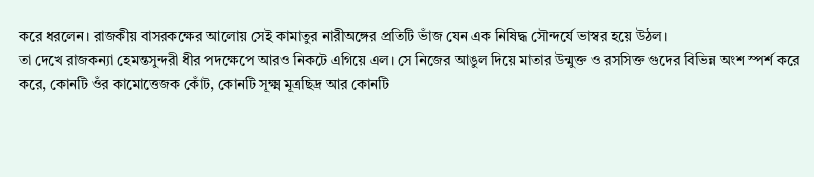করে ধরলেন। রাজকীয় বাসরকক্ষের আলোয় সেই কামাতুর নারীঅঙ্গের প্রতিটি ভাঁজ যেন এক নিষিদ্ধ সৌন্দর্যে ভাস্বর হয়ে উঠল।
তা দেখে রাজকন্যা হেমন্তসুন্দরী ধীর পদক্ষেপে আরও নিকটে এগিয়ে এল। সে নিজের আঙুল দিয়ে মাতার উন্মুক্ত ও রসসিক্ত গুদের বিভিন্ন অংশ স্পর্শ করে করে, কোনটি ওঁর কামোত্তেজক কোঁট, কোনটি সূক্ষ্ম মূত্রছিদ্র আর কোনটি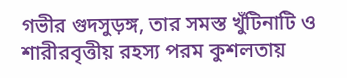গভীর গুদসুড়ঙ্গ, তার সমস্ত খুঁটিনাটি ও শারীরবৃত্তীয় রহস্য পরম কুশলতায়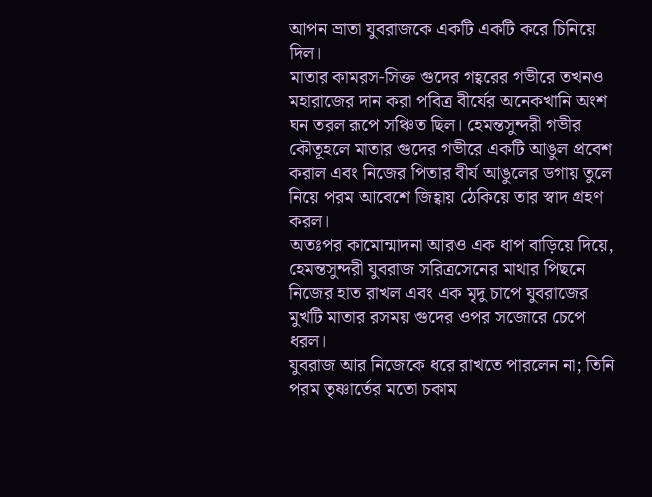আপন ভ্রাতা যুবরাজকে একটি একটি করে চিনিয়ে দিল।
মাতার কামরস-সিক্ত গুদের গহ্বরের গভীরে তখনও মহারাজের দান করা পবিত্র বীর্যের অনেকখানি অংশ ঘন তরল রূপে সঞ্চিত ছিল। হেমন্তসুন্দরী গভীর কৌতূহলে মাতার গুদের গভীরে একটি আঙুল প্রবেশ করাল এবং নিজের পিতার বীর্য আঙুলের ডগায় তুলে নিয়ে পরম আবেশে জিহ্বায় ঠেকিয়ে তার স্বাদ গ্রহণ করল।
অতঃপর কামোন্মাদনা আরও এক ধাপ বাড়িয়ে দিয়ে, হেমন্তসুন্দরী যুবরাজ সরিত্রসেনের মাথার পিছনে নিজের হাত রাখল এবং এক মৃদু চাপে যুবরাজের মুখটি মাতার রসময় গুদের ওপর সজোরে চেপে ধরল।
যুবরাজ আর নিজেকে ধরে রাখতে পারলেন না; তিনি পরম তৃষ্ণার্তের মতো চকাম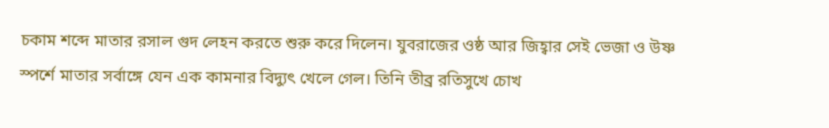চকাম শব্দে মাতার রসাল গুদ লেহন করতে শুরু করে দিলেন। যুবরাজের ওষ্ঠ আর জিহ্বার সেই ভেজা ও উষ্ণ স্পর্শে মাতার সর্বাঙ্গে যেন এক কামনার বিদ্যুৎ খেলে গেল। তিনি তীব্র রতিসুখে চোখ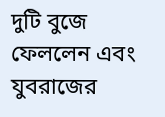দুটি বুজে ফেললেন এবং যুবরাজের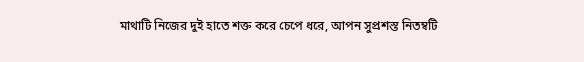মাথাটি নিজের দুই হাতে শক্ত করে চেপে ধরে, আপন সুপ্রশস্ত নিতম্বটি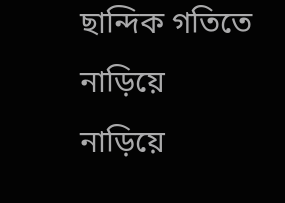ছান্দিক গতিতে নাড়িয়ে নাড়িয়ে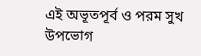এই অভূতপূর্ব ও পরম সুখ উপভোগ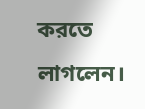করতে লাগলেন।